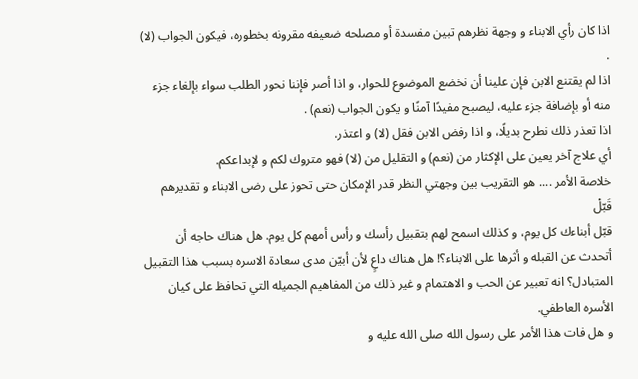اذا كان رأي الابناء و وجهة نظرهم تبين مفسدة أو مصلحه ضعيفه مقرونه بخطوره، فيكون الجواب (لا) .
اذا لم يقتنع الابن فإن علينا أن نخضع الموضوع للحوار، و اذا أصر فإننا نحور الطلب سواء بإلغاء جزء منه أو بإضافة جزء عليه، ليصبح مفيدًا آمنًا و يكون الجواب (نعم) .
اذا تعذر ذلك نطرح بديلًا، و اذا رفض الابن فقل (لا) و اعتذر.
أي علاج آخر يعين على الإكثار من (نعم) و التقليل من (لا) فهو متروك لكم و لإبداعكم.
خلاصة الأمر .... هو التقريب بين وجهتي النظر قدر الإمكان حتى تحوز على رضى الابناء و تقديرهم
قَبّلْ
قبّل أبناءك كل يوم، و كذلك اسمح لهم بتقبيل رأسك و رأس أمهم كل يوم. هل هناك حاجه أن أتحدث عن القبله و أثرها على الابناء؟! هل هناك داعٍ لأن أبيّن مدى سعادة الاسره بسبب هذا التقبيل المتبادل؟ انه تعبير عن الحب و الاهتمام و غير ذلك من المفاهيم الجميله التي تحافظ على كيان الأسره العاطفي.
و هل فات هذا الأمر على رسول الله صلى الله عليه و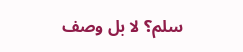سلم؟ لا بل وصف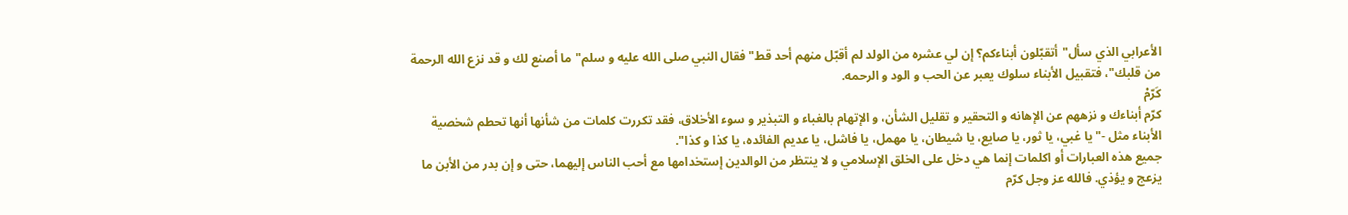الأعرابي الذي سأل"أتقبّلون أبناءكم؟ إن لي عشره من الولد لم أقبّل منهم أحد قط"فقال النبي صلى الله عليه و سلم"ما أصنع لك و قد نزع الله الرحمة من قلبك"، فتقبيل الأبناء سلوك يعبر عن الحب و الود و الرحمه.
كَرّمْ
كرّم أبناءك و نزههم عن الإهانه و التحقير و تقليل الشأن، و الإتهام بالغباء و التبذير و سوء الأخلاق، فقد تكررت كلمات من شأنها أنها تحطم شخصية الأبناء مثل -"يا غبي، يا ثور، يا صايع، يا شيطان، يا مهمل، يا فاشل، يا عديم الفائده، يا كذا و كذا".
جميع هذه العبارات أو اكلمات إنما هي دخل على الخلق الإسلامي و لا ينتظر من الوالدين إستخدامها مع أحب الناس إليهما، حتى و إن بدر من الأبن ما يزعج و يؤذي. فالله عز وجل كرّم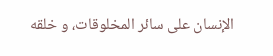الإنسان على سائر المخلوقات، و خلقه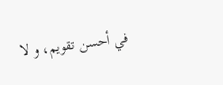في أحسن تقويم، و لا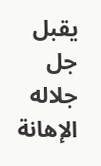يقبل جل جلاله الإهانة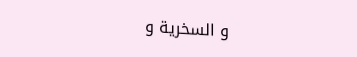و السخرية و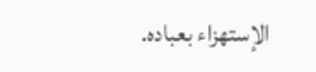الإستهزاء بعباده.